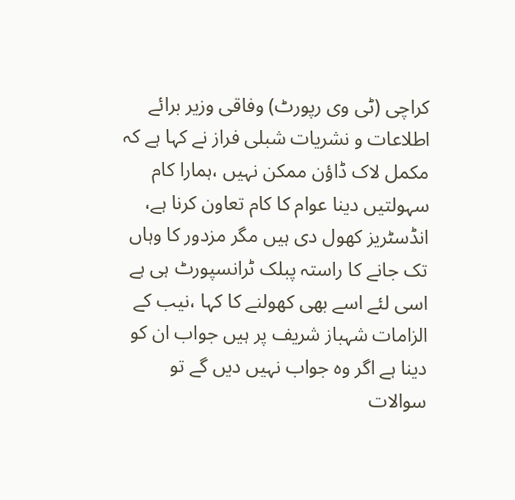کراچی (ٹی وی رپورٹ) وفاقی وزیر برائے اطلاعات و نشریات شبلی فراز نے کہا ہے کہ مکمل لاک ڈاؤن ممکن نہیں ،ہمارا کام سہولتیں دینا عوام کا کام تعاون کرنا ہے، انڈسٹریز کھول دی ہیں مگر مزدور کا وہاں تک جانے کا راستہ پبلک ٹرانسپورٹ ہی ہے اسی لئے اسے بھی کھولنے کا کہا ،نیب کے الزامات شہباز شریف پر ہیں جواب ان کو دینا ہے اگر وہ جواب نہیں دیں گے تو سوالات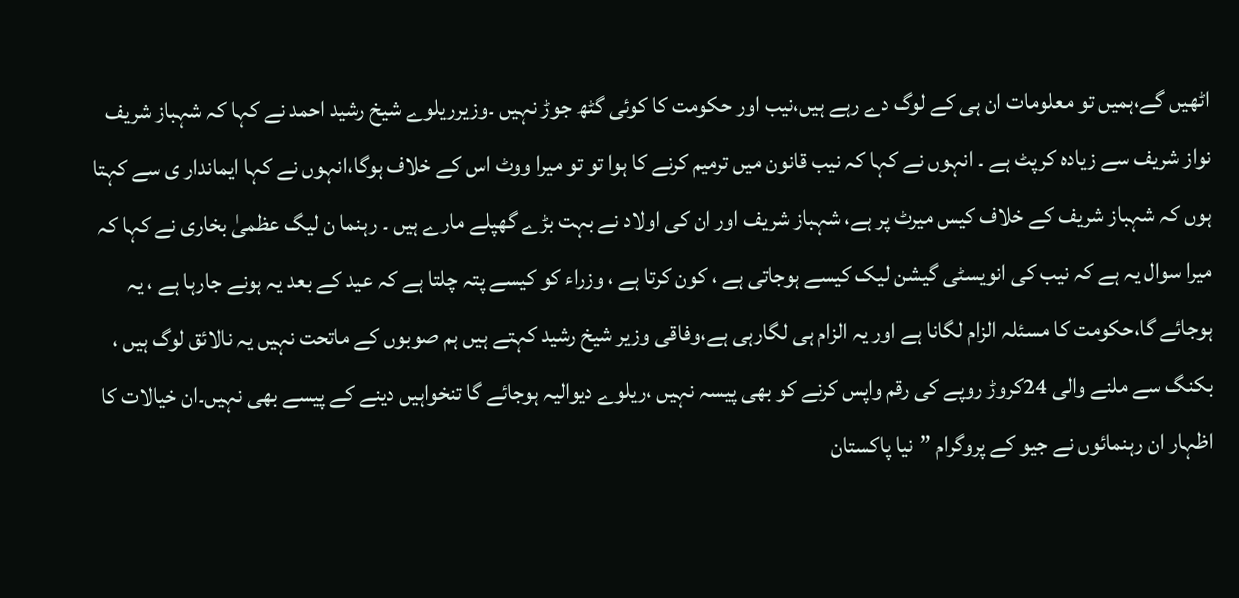اٹھیں گے،ہمیں تو معلومات ان ہی کے لوگ دے رہے ہیں،نیب اور حکومت کا کوئی گٹھ جوڑ نہیں ۔وزیرریلوے شیخ رشید احمد نے کہا کہ شہباز شریف نواز شریف سے زیادہ کرپٹ ہے ۔ انہوں نے کہا کہ نیب قانون میں ترمیم کرنے کا ہوا تو تو میرا ووٹ اس کے خلاف ہوگا،انہوں نے کہا ایماندار ی سے کہتا ہوں کہ شہباز شریف کے خلاف کیس میرٹ پر ہے، شہباز شریف اور ان کی اولاد نے بہت بڑے گھپلے مارے ہیں ۔ رہنما ن لیگ عظمیٰ بخاری نے کہا کہ میرا سوال یہ ہے کہ نیب کی انویسٹی گیشن لیک کیسے ہوجاتی ہے ، کون کرتا ہے ، وزراء کو کیسے پتہ چلتا ہے کہ عید کے بعد یہ ہونے جارہا ہے ، یہ ہوجائے گا،حکومت کا مسئلہ الزام لگانا ہے اور یہ الزام ہی لگارہی ہے،وفاقی وزیر شیخ رشید کہتے ہیں ہم صوبوں کے ماتحت نہیں یہ نالائق لوگ ہیں ، بکنگ سے ملنے والی 24کروڑ روپے کی رقم واپس کرنے کو بھی پیسہ نہیں ،ریلوے دیوالیہ ہوجائے گا تنخواہیں دینے کے پیسے بھی نہیں۔ان خیالات کا اظہار ان رہنمائوں نے جیو کے پروگرام ”نیا پاکستان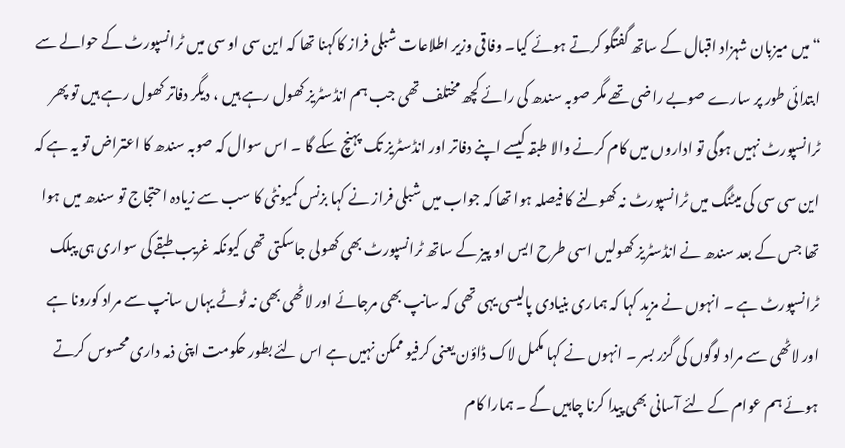“ میں میزبان شہزاد اقبال کے ساتھ گفتگو کرتے ہوئے کیا۔ وفاقی وزیر اطلاعات شبلی فراز کاکہنا تھا کہ این سی او سی میں ٹرانسپورٹ کے حوالے سے ابتدائی طور پر سارے صوبے راضی تھے مگر صوبہ سندھ کی رائے کچھ مختلف تھی جب ہم انڈسٹریز کھول رہے ہیں ، دیگر دفاتر کھول رہے ہیں تو پھر ٹرانسپورٹ نہیں ہوگی تو اداروں میں کام کرنے والا طبقہ کیسے اپنے دفاتر اور انڈسٹریز تک پہنچ سکے گا ۔ اس سوال کہ صوبہ سندھ کا اعتراض تو یہ ہے کہ این سی سی کی میٹنگ میں ٹرانسپورٹ نہ کھولنے کا فیصلہ ہوا تھا کہ جواب میں شبلی فراز نے کہا بزنس کمیونٹی کا سب سے زیادہ احتجاج تو سندھ میں ہوا تھا جس کے بعد سندھ نے انڈسٹریز کھولیں اسی طرح ایس او پیز کے ساتھ ٹرانسپورٹ بھی کھولی جاسکتی تھی کیونکہ غریب طبقے کی سواری ہی پبلک ٹرانسپورٹ ہے ۔ انہوں نے مزید کہا کہ ہماری بنیادی پالیسی یہی تھی کہ سانپ بھی مرجائے اور لاٹھی بھی نہ ٹوٹے یہاں سانپ سے مراد کورونا ہے اور لاٹھی سے مراد لوگوں کی گزر بسر ۔ انہوں نے کہا مکمل لاک ڈاؤن یعنی کرفیو ممکن نہیں ہے اس لئے بطور حکومت اپنی ذمہ داری محسوس کرتے ہوئے ہم عوام کے لئے آسانی بھی پیدا کرنا چاہیں گے ۔ ہمارا کام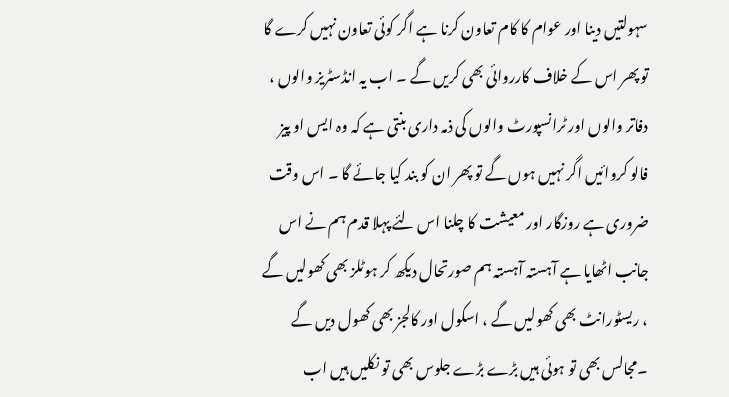سہولتیں دینا اور عوام کا کام تعاون کرنا ہے اگر کوئی تعاون نہیں کرے گا تو پھر اس کے خلاف کارروائی بھی کریں گے ۔ اب یہ انڈسٹریز والوں ، دفاتر والوں اور ٹرانسپورٹ والوں کی ذمہ داری بنتی ہے کہ وہ ایس او پیز فالو کروائیں اگر نہیں ہوں گے تو پھر ان کو بند کیا جائے گا ۔ اس وقت ضروری ہے روزگار اور معیشت کا چلنا اس لئے پہلا قدم ہم نے اس جانب اٹھایا ہے آہستہ آہستہ ہم صورتحال دیکھ کر ہوٹلز بھی کھولیں گے ، ریسٹورانٹ بھی کھولیں گے ، اسکول اور کالجز بھی کھول دیں گے ۔مجالس بھی تو ہوئی ہیں بڑے بڑے جلوس بھی تو نکلیں ہیں اب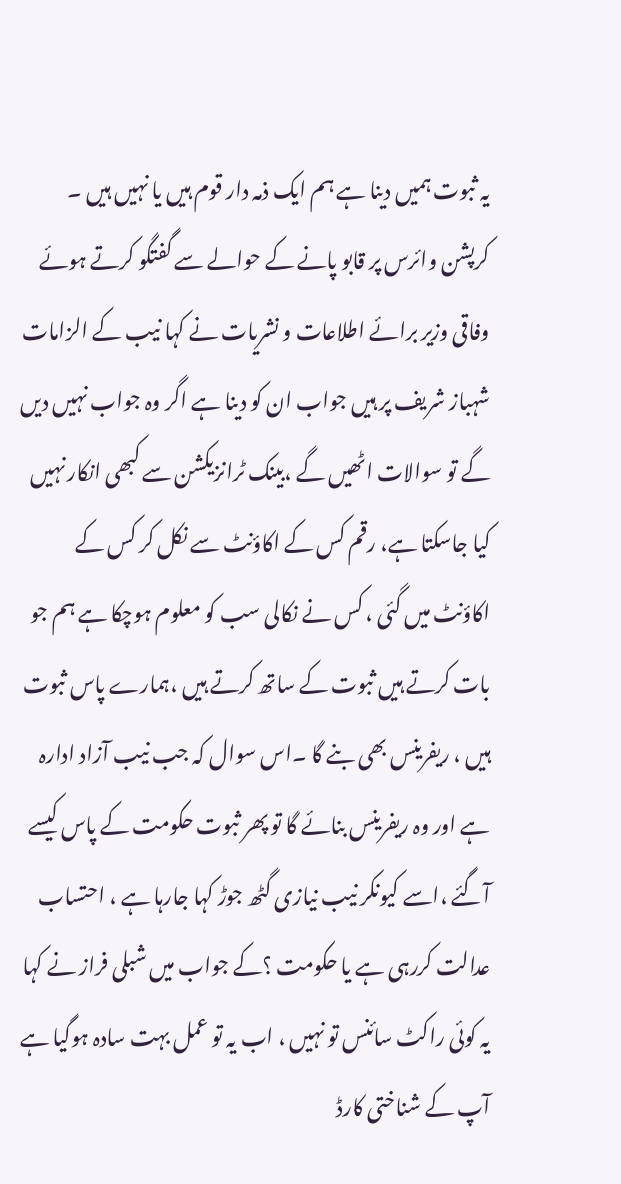یہ ثبوت ہمیں دینا ہے ہم ایک ذمہ دار قوم ہیں یا نہیں ہیں ۔ کرپشن وائرس پر قابو پانے کے حوالے سے گفتگو کرتے ہوئے وفاقی وزیر برائے اطلاعات و نشریات نے کہا نیب کے الزامات شہباز شریف پر ہیں جواب ان کو دینا ہے اگر وہ جواب نہیں دیں گے تو سوالات اٹھیں گے ،بینک ٹرانزیکشن سے کبھی انکار نہیں کیا جاسکتا ہے، رقم کس کے اکاؤنٹ سے نکل کر کس کے اکاؤنٹ میں گئی ، کس نے نکالی سب کو معلوم ہوچکا ہے ہم جو بات کرتے ہیں ثبوت کے ساتھ کرتے ہیں ،ہمارے پاس ثبوت ہیں ، ریفرینس بھی بنے گا ۔اس سوال کہ جب نیب آزاد ادارہ ہے اور وہ ریفرینس بنائے گا تو پھر ثبوت حکومت کے پاس کیسے آگئے ،اسے کیونکر نیب نیازی گٹھ جوڑ کہا جارہا ہے ، احتساب عدالت کررہی ہے یا حکومت ؟کے جواب میں شبلی فراز نے کہا یہ کوئی راکٹ سائنس تو نہیں ، اب یہ تو عمل بہت سادہ ہوگیا ہے آپ کے شناختی کارڈ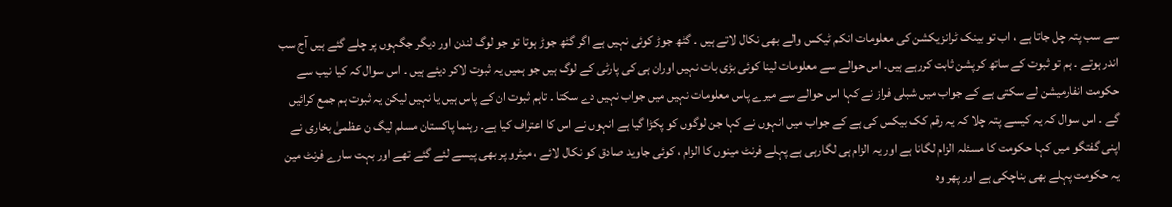سے سب پتہ چل جاتا ہے ، اب تو بینک ٹرانزیکشن کی معلومات انکم ٹیکس والے بھی نکال لاتے ہیں ۔ گٹھ جوڑ کوئی نہیں ہے اگر گٹھ جوڑ ہوتا تو جو لوگ لندن اور دیگر جگہوں پر چلے گئے ہیں آج سب اندر ہوتے ۔ ہم تو ثبوت کے ساتھ کرپشن ثابت کررہے ہیں۔ اس حوالے سے معلومات لینا کوئی بڑی بات نہیں اوران ہی کی پارٹی کے لوگ ہیں جو ہمیں یہ ثبوت لاکر دیئے ہیں ۔ اس سوال کہ کیا نیب سے حکومت انفارمیشن لے سکتی ہے کے جواب میں شبلی فراز نے کہا اس حوالے سے میرے پاس معلومات نہیں میں جواب نہیں دے سکتا ۔ تاہم ثبوت ان کے پاس ہیں یا نہیں لیکن یہ ثبوت ہم جمع کرائیں گے ۔ اس سوال کہ یہ کیسے پتہ چلا کہ یہ رقم کک بیکس کی ہے کے جواب میں انہوں نے کہا جن لوگوں کو پکڑا گیا ہے انہوں نے اس کا اعتراف کیا ہے۔ رہنما پاکستان مسلم لیگ ن عظمیٰ بخاری نے اپنی گفتگو میں کہا حکومت کا مسئلہ الزام لگانا ہے اور یہ الزام ہی لگارہی ہے پہلے فرنٹ مینوں کا الزام ، کوئی جاوید صادق کو نکال لائے ، میٹرو پر بھی پیسے لئے گئے تھے اور بہت سارے فرنٹ مین یہ حکومت پہلے بھی بناچکی ہے اور پھر وہ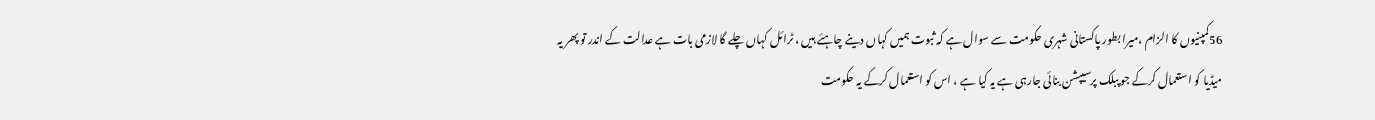56کمپنیوں کا الزام ،میرا بطور پاکستانی شہری حکومت سے سوال ہے کہ ثبوت ہمیں کہاں دینے چاہئے ہیں ، ٹرائل کہاں چلے گا لازمی بات ہے عدالت کے اندر تو پھر یہ میڈیا کو استعمال کرکے جو پبلک پرسیپشن بنائی جارہی ہے یہ کیا ہے ، اس کو استعمال کرکے یہ حکومت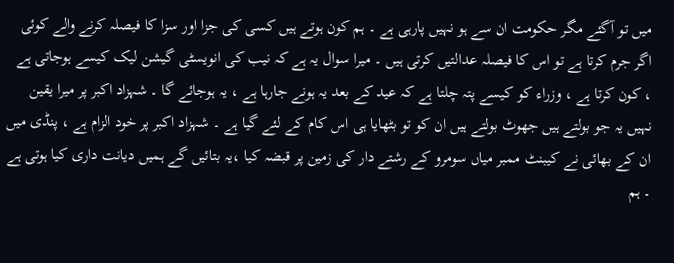میں تو آگئے مگر حکومت ان سے ہو نہیں پارہی ہے ۔ ہم کون ہوتے ہیں کسی کی جزا اور سزا کا فیصلہ کرنے والے کوئی اگر جرم کرتا ہے تو اس کا فیصلہ عدالتیں کرتی ہیں ۔ میرا سوال یہ ہے کہ نیب کی انویسٹی گیشن لیک کیسے ہوجاتی ہے ، کون کرتا ہے ، وزراء کو کیسے پتہ چلتا ہے کہ عید کے بعد یہ ہونے جارہا ہے ، یہ ہوجائے گا ۔ شہزاد اکبر پر میرا یقین نہیں یہ جو بولتے ہیں جھوٹ بولتے ہیں ان کو تو بٹھایا ہی اس کام کے لئے گیا ہے ۔ شہزاد اکبر پر خود الزام ہے ، پنڈی میں ان کے بھائی نے کیبنٹ ممبر میاں سومرو کے رشتے دار کی زمین پر قبضہ کیا ،یہ بتائیں گے ہمیں دیانت داری کیا ہوتی ہے ۔ ہم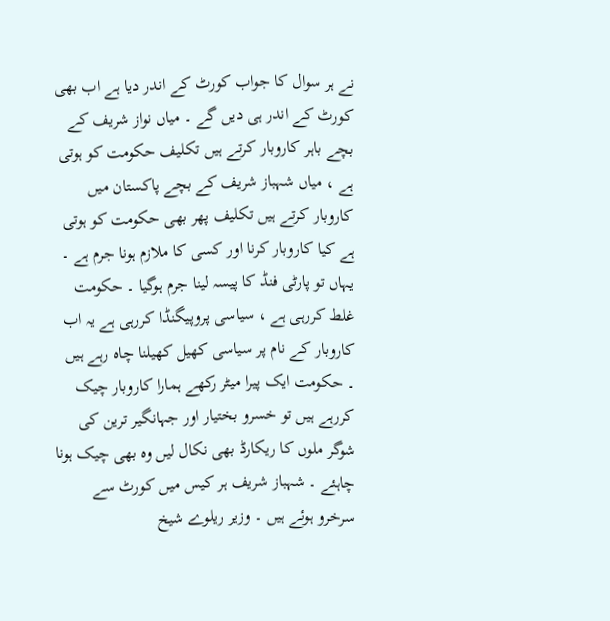نے ہر سوال کا جواب کورٹ کے اندر دیا ہے اب بھی کورٹ کے اندر ہی دیں گے ۔ میاں نواز شریف کے بچے باہر کاروبار کرتے ہیں تکلیف حکومت کو ہوتی ہے ، میاں شہباز شریف کے بچے پاکستان میں کاروبار کرتے ہیں تکلیف پھر بھی حکومت کو ہوتی ہے کیا کاروبار کرنا اور کسی کا ملازم ہونا جرم ہے ۔ یہاں تو پارٹی فنڈ کا پیسہ لینا جرم ہوگیا ۔ حکومت غلط کررہی ہے ، سیاسی پروپیگنڈا کررہی ہے یہ اب کاروبار کے نام پر سیاسی کھیل کھیلنا چاہ رہے ہیں ۔ حکومت ایک پیرا میٹر رکھے ہمارا کاروبار چیک کررہے ہیں تو خسرو بختیار اور جہانگیر ترین کی شوگر ملوں کا ریکارڈ بھی نکال لیں وہ بھی چیک ہونا چاہئے ۔ شہباز شریف ہر کیس میں کورٹ سے سرخرو ہوئے ہیں ۔ وزیر ریلوے شیخ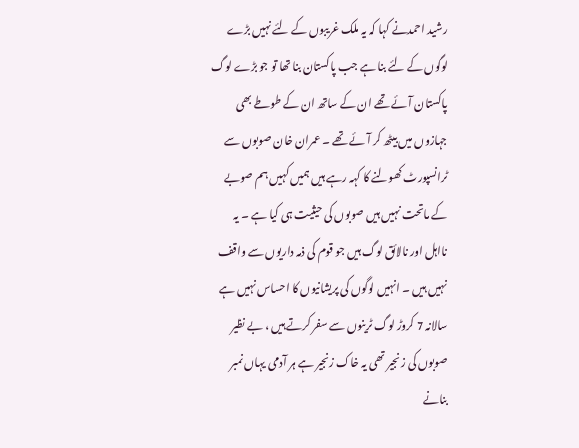رشید احمدنے کہا کہ یہ ملک غریبوں کے لئے نہیں بڑے لوگوں کے لئے بنا ہے جب پاکستان بنا تھا تو جو بڑے لوگ پاکستان آئے تھے ان کے ساتھ ان کے طوطے بھی جہازوں میں بیٹھ کر آئے تھے ۔ عمران خان صوبوں سے ٹرانسپورٹ کھولنے کا کہہ رہے ہیں ہمیں کہیں ہم صوبے کے ماتحت نہیں ہیں صوبوں کی حیثیت ہی کیا ہے ۔ یہ نااہل اور نالائق لوگ ہیں جو قوم کی ذمہ داریوں سے واقف نہیں ہیں ۔ انہیں لوگوں کی پریشانیوں کا احساس نہیں ہے سالانہ 7 کروڑ لوگ ٹرینوں سے سفر کرتے ہیں ، بے نظیر صوبوں کی زنجیر تھی یہ خاک زنجیر ہے ہر آدمی یہاں نمبر بنانے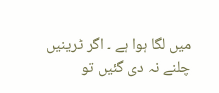میں لگا ہوا ہے ۔ اگر ٹرینیں چلنے نہ دی گئیں تو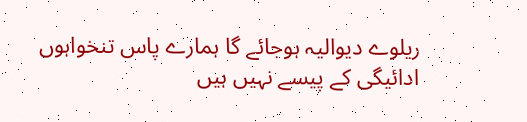ریلوے دیوالیہ ہوجائے گا ہمارے پاس تنخواہوں ادائیگی کے پیسے نہیں ہیں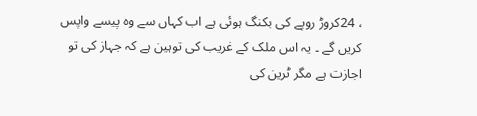، 24کروڑ روپے کی بکنگ ہوئی ہے اب کہاں سے وہ پیسے واپس کریں گے ۔ یہ اس ملک کے غریب کی توہین ہے کہ جہاز کی تو اجازت ہے مگر ٹرین کی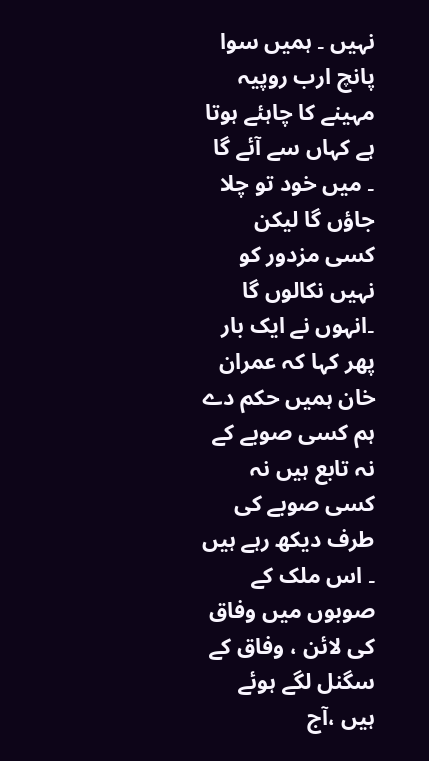نہیں ۔ ہمیں سوا پانچ ارب روپیہ مہینے کا چاہئے ہوتا ہے کہاں سے آئے گا ۔ میں خود تو چلا جاؤں گا لیکن کسی مزدور کو نہیں نکالوں گا ۔انہوں نے ایک بار پھر کہا کہ عمران خان ہمیں حکم دے ہم کسی صوبے کے نہ تابع ہیں نہ کسی صوبے کی طرف دیکھ رہے ہیں ۔ اس ملک کے صوبوں میں وفاق کی لائن ، وفاق کے سگنل لگے ہوئے ہیں ،آج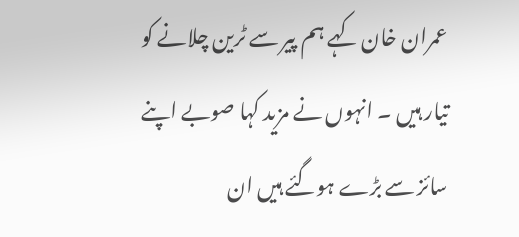عمران خان کہے ہم پیر سے ٹرین چلانے کو تیار ہیں ۔ انہوں نے مزید کہا صوبے اپنے سائز سے بڑے ہوگئے ہیں ان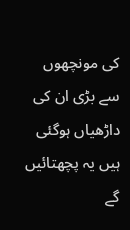کی مونچھوں سے بڑی ان کی داڑھیاں ہوگئی ہیں یہ پچھتائیں گے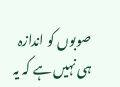صوبوں کو اندازہ ہی نہیں ہے کہ یہ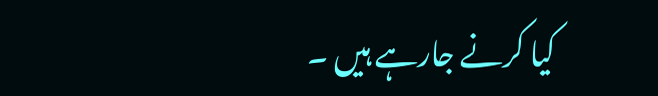کیا کرنے جارہے ہیں ۔